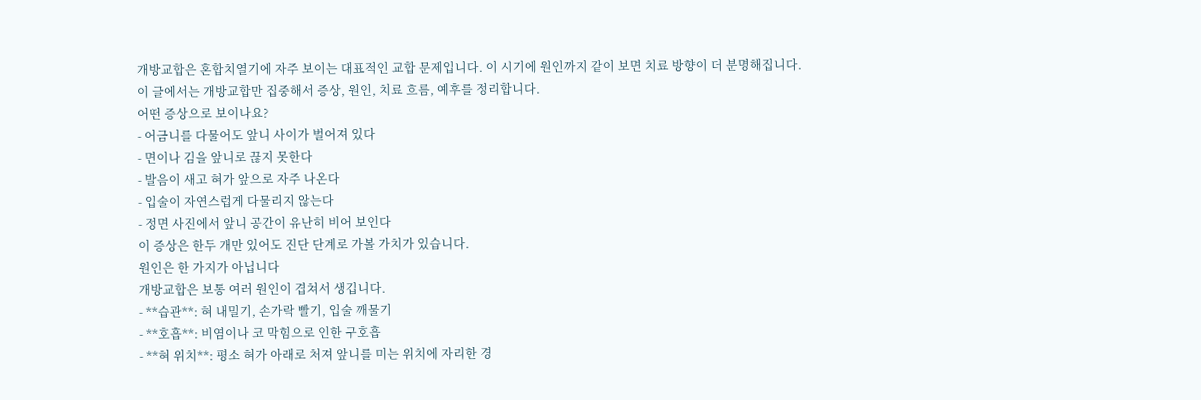개방교합은 혼합치열기에 자주 보이는 대표적인 교합 문제입니다. 이 시기에 원인까지 같이 보면 치료 방향이 더 분명해집니다. 이 글에서는 개방교합만 집중해서 증상, 원인, 치료 흐름, 예후를 정리합니다.
어떤 증상으로 보이나요?
- 어금니를 다물어도 앞니 사이가 벌어져 있다
- 면이나 김을 앞니로 끊지 못한다
- 발음이 새고 혀가 앞으로 자주 나온다
- 입술이 자연스럽게 다물리지 않는다
- 정면 사진에서 앞니 공간이 유난히 비어 보인다
이 증상은 한두 개만 있어도 진단 단계로 가볼 가치가 있습니다.
원인은 한 가지가 아닙니다
개방교합은 보통 여러 원인이 겹쳐서 생깁니다.
- **습관**: 혀 내밀기, 손가락 빨기, 입술 깨물기
- **호흡**: 비염이나 코 막힘으로 인한 구호흡
- **혀 위치**: 평소 혀가 아래로 처져 앞니를 미는 위치에 자리한 경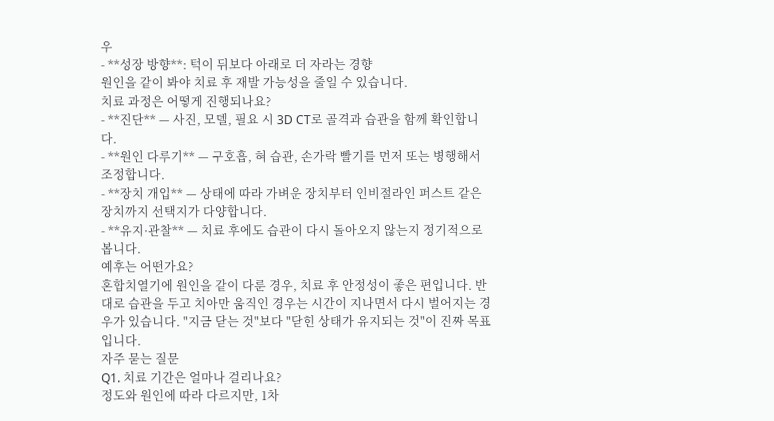우
- **성장 방향**: 턱이 뒤보다 아래로 더 자라는 경향
원인을 같이 봐야 치료 후 재발 가능성을 줄일 수 있습니다.
치료 과정은 어떻게 진행되나요?
- **진단** — 사진, 모델, 필요 시 3D CT로 골격과 습관을 함께 확인합니다.
- **원인 다루기** — 구호흡, 혀 습관, 손가락 빨기를 먼저 또는 병행해서 조정합니다.
- **장치 개입** — 상태에 따라 가벼운 장치부터 인비절라인 퍼스트 같은 장치까지 선택지가 다양합니다.
- **유지·관찰** — 치료 후에도 습관이 다시 돌아오지 않는지 정기적으로 봅니다.
예후는 어떤가요?
혼합치열기에 원인을 같이 다룬 경우, 치료 후 안정성이 좋은 편입니다. 반대로 습관을 두고 치아만 움직인 경우는 시간이 지나면서 다시 벌어지는 경우가 있습니다. "지금 닫는 것"보다 "닫힌 상태가 유지되는 것"이 진짜 목표입니다.
자주 묻는 질문
Q1. 치료 기간은 얼마나 걸리나요?
정도와 원인에 따라 다르지만, 1차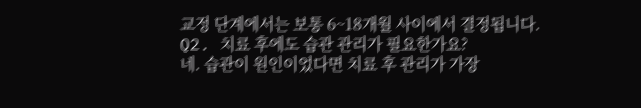교정 단계에서는 보통 6~18개월 사이에서 결정됩니다.
Q2. 치료 후에도 습관 관리가 필요한가요?
네. 습관이 원인이었다면 치료 후 관리가 가장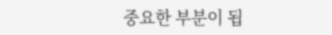중요한 부분이 됩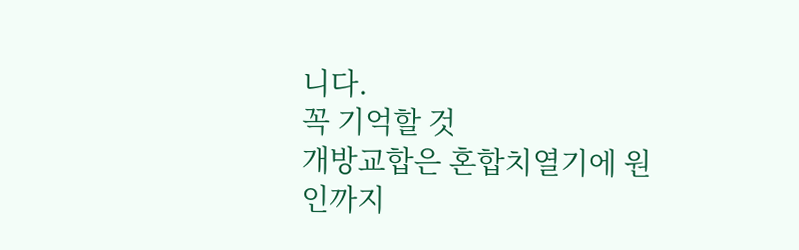니다.
꼭 기억할 것
개방교합은 혼합치열기에 원인까지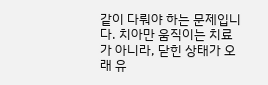같이 다뤄야 하는 문제입니다. 치아만 움직이는 치료가 아니라, 닫힌 상태가 오래 유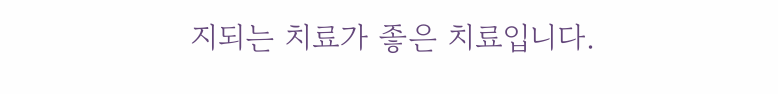지되는 치료가 좋은 치료입니다.